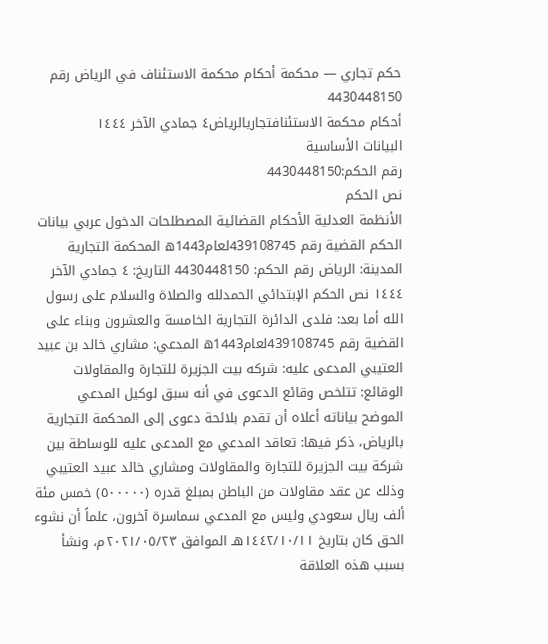حكم تجاري — محكمة أحكام محكمة الاستئناف في الرياض رقم 4430448150
أحكام محكمة الاستئنافتجاريالرياض٤ جمادي الآخر ١٤٤٤
البيانات الأساسية
رقم الحكم:4430448150
نص الحكم
الأنظمة العدلية الأحكام القضائية المصطلحات الدخول عربي بيانات الحكم القضية رقم 439108745لعام1443ه المحكمة التجارية المدينة: الرياض رقم الحكم: 4430448150 التاريخ: ٤ جمادي الآخر ١٤٤٤ نص الحكم الإبتدائي الحمدلله والصلاة والسلام على رسول الله أما بعد: فلدى الدائرة التجارية الخامسة والعشرون وبناء على القضية رقم 439108745لعام1443ه المدعي: مشاري خالد بن عبيد العتيبي المدعى عليه: شركه بيت الجزيرة للتجارة والمقاولات الوقائع: تتلخص وقائع الدعوى في أنه سبق لوكيل المدعي الموضح بياناته أعلاه أن تقدم بلائحة دعوى إلى المحكمة التجارية بالرياض، ذكر فيها: تعاقد المدعي مع المدعى عليه للوساطة بين شركة بيت الجزيرة للتجارة والمقاولات ومشاري خالد عبيد العتيبي وذلك عن عقد مقاولات من الباطن بمبلغ قدره (٥٠٠٠٠٠) خمس مئة ألف ريال سعودي وليس مع المدعي سماسرة آخرون، علماً أن نشوء الحق كان بتاريخ ١٤٤٢/١٠/١١هـ الموافق ٢٠٢١/٠٥/٢٣م، ونشأ بسبب هذه العلاقة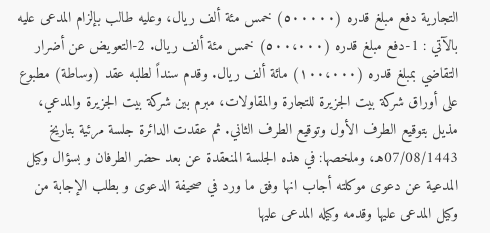التجارية دفع مبلغ قدره (٥٠٠٠٠٠) خمس مئة ألف ريال، وعليه طالب بإلزام المدعى عليه بالآتي : 1-دفع مبلغ قدره (٥٠٠،٠٠٠) خمس مئة ألف ريال. 2-التعويض عن أضرار التقاضي بمبلغ قدره (١٠٠،٠٠٠) مائة ألف ريال. وقدم سنداً لطلبه عقد (وساطة) مطبوع على أوراق شركة بيت الجزيرة للتجارة والمقاولات، مبرم بين شركة بيت الجزيرة والمدعي، مذيل بتوقيع الطرف الأول وتوقيع الطرف الثاني. ثم عقدت الدائرة جلسة مرئية بتاريخ 07/08/1443هـ، وملخصها: في هذه الجلسة المنعقدة عن بعد حضر الطرفان و بسؤال وكيل المدعية عن دعوى موكلته أجاب انها وفق ما ورد في صحيفة الدعوى و بطلب الإجابة من وكيل المدعى عليها وقدمه وكيله المدعى عليها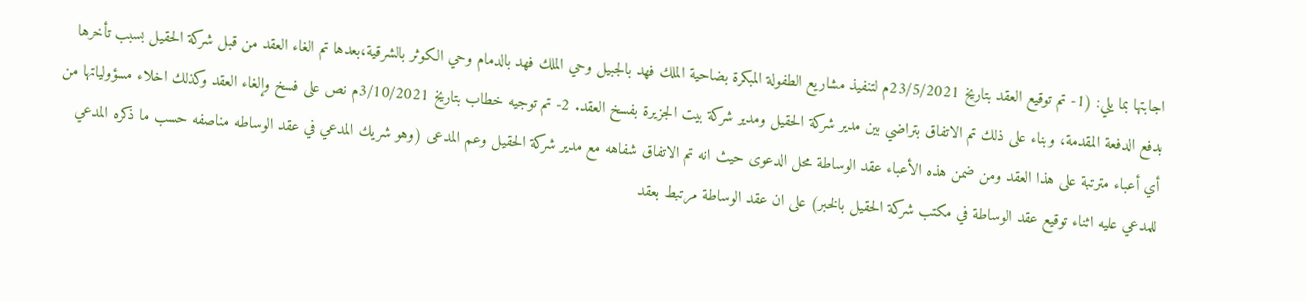اجابتها بما يلي: (1- تم توقيع العقد بتاريخ 23/5/2021م لتنفيذ مشاريع الطفولة المبكرة بضاحية الملك فهد بالجبيل وحي الملك فهد بالدمام وحي الكوثر بالشرقية،بعدها تم الغاء العقد من قبل شركة الحقيل بسبب تأخرها بدفع الدفعة المقدمة، وبناء على ذلك تم الاتفاق بتراضي بين مدير شركة الحقيل ومدير شركة بيت الجزيرة بفسخ العقد. 2- تم توجيه خطاب بتاريخ 3/10/2021م نص على فسخ وإلغاء العقد وكذلك اخلاء مسؤولياتها من أي أعباء مترتبة على هذا العقد ومن ضمن هذه الأعباء عقد الوساطة محل الدعوى حيث انه تم الاتفاق شفاهه مع مدير شركة الحقيل وعم المدعى (وهو شريك المدعي في عقد الوساطه مناصفه حسب ما ذكره المدعي للمدعي عليه اثناء توقيع عقد الوساطة في مكتب شركة الحقيل بالخبر) على ان عقد الوساطة مرتبط بعقد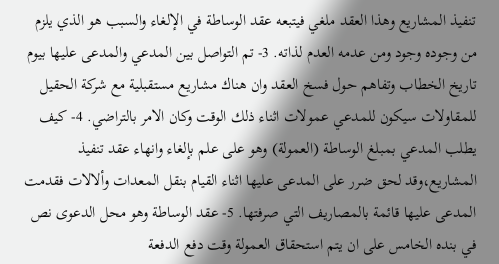تنفيذ المشاريع وهذا العقد ملغي فيتبعه عقد الوساطة في الإلغاء والسبب هو الذي يلزم من وجوده وجود ومن عدمه العدم لذاته. 3- تم التواصل بين المدعي والمدعى عليها بيوم تاريخ الخطاب وتفاهم حول فسخ العقد وان هناك مشاريع مستقبلية مع شركة الحقيل للمقاولات سيكون للمدعي عمولات اثناء ذلك الوقت وكان الامر بالتراضي. 4- كيف يطلب المدعي بمبلغ الوساطة (العمولة) وهو على علم بإلغاء وانهاء عقد تنفيذ المشاريع،وقد لحق ضرر على المدعى عليها اثناء القيام بنقل المعدات وألالات فقدمت المدعى عليها قائمة بالمصاريف التي صرفتها. 5- عقد الوساطة وهو محل الدعوى نص في بنده الخامس على ان يتم استحقاق العمولة وقت دفع الدفعة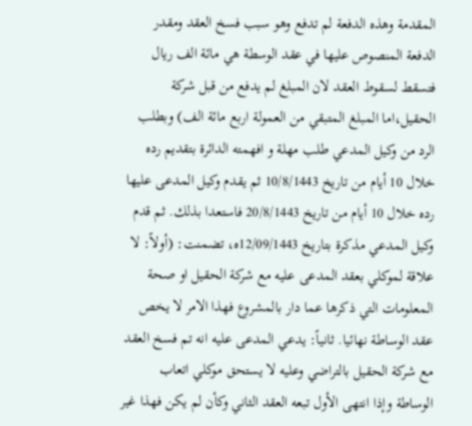المقدمة وهذه الدفعة لم تدفع وهو سبب فسخ العقد ومقدر الدفعة المنصوص عليها في عقد الوسطة هي مائة الف ريال فتسقط لسقوط العقد لان المبلغ لم يدفع من قبل شركة الحقيل،اما المبلغ المتبقي من العمولة اربع مائة الف) وبطلب الرد من وكيل المدعي طلب مهلة و افهمته الدائرة بتقديم رده خلال 10 أيام من تاريخ 10/8/1443 ثم يقدم وكيل المدعى عليها رده خلال 10 أيام من تاريخ 20/8/1443 فاستعدا بذلك. ثم قدم وكيل المدعي مذكرة بتاريخ 12/09/1443ه، تضمنت: (أولاً: لا علاقة لموكلي بعقد المدعى عليه مع شركة الحقيل او صحة المعلومات التي ذكرها عما دار بالمشروع فهذا الامر لا يخص عقد الوساطة نهائيا. ثانياً: يدعي المدعى عليه انه تم فسخ العقد مع شركة الحقيل بالتراضي وعليه لا يستحق موكلي اتعاب الوساطة وإذا انتهى الأول تبعه العقد الثاني وكأن لم يكن فهذا غير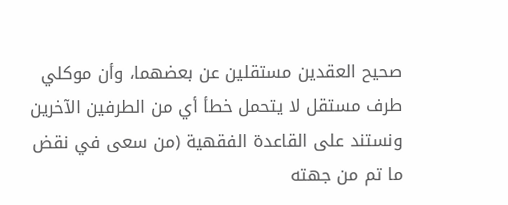صحيح العقدين مستقلين عن بعضهما، وأن موكلي طرف مستقل لا يتحمل خطأ أي من الطرفين الآخرين ونستند على القاعدة الفقهية (من سعى في نقض ما تم من جهته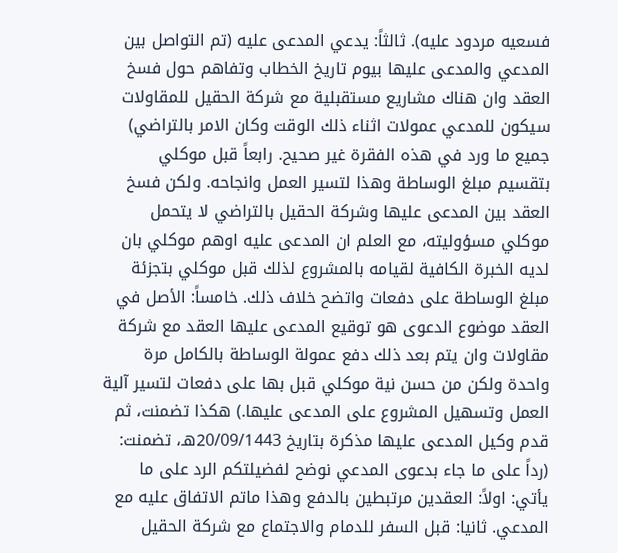فسعيه مردود عليه). ثالثاً: يدعي المدعى عليه (تم التواصل بين المدعي والمدعى عليها بيوم تاريخ الخطاب وتفاهم حول فسخ العقد وان هناك مشاريع مستقبلية مع شركة الحقيل للمقاولات سيكون للمدعي عمولات اثناء ذلك الوقت وكان الامر بالتراضي) جميع ما ورد في هذه الفقرة غير صحيح. رابعاً قبل موكلي بتقسيم مبلغ الوساطة وهذا لتسير العمل وانجاحه. ولكن فسخ العقد بين المدعى عليها وشركة الحقيل بالتراضي لا يتحمل موكلي مسؤوليته، مع العلم ان المدعى عليه اوهم موكلي بان لديه الخبرة الكافية لقيامه بالمشروع لذلك قبل موكلي بتجزئة مبلغ الوساطة على دفعات واتضح خلاف ذلك. خامساً: الأصل في العقد موضوع الدعوى هو توقيع المدعى عليها العقد مع شركة مقاولات وان يتم بعد ذلك دفع عمولة الوساطة بالكامل مرة واحدة ولكن من حسن نية موكلي قبل بها على دفعات لتسير آلية العمل وتسهيل المشروع على المدعى عليها.) هكذا تضمنت، ثم قدم وكيل المدعى عليها مذكرة بتاريخ 20/09/1443هـ، تضمنت: (رداً على ما جاء بدعوى المدعي نوضح لفضيلتكم الرد على ما يأتي: اولاً: العقدين مرتبطين بالدفع وهذا ماتم الاتفاق عليه مع المدعي. ثانيا: قبل السفر للدمام والاجتماع مع شركة الحقيل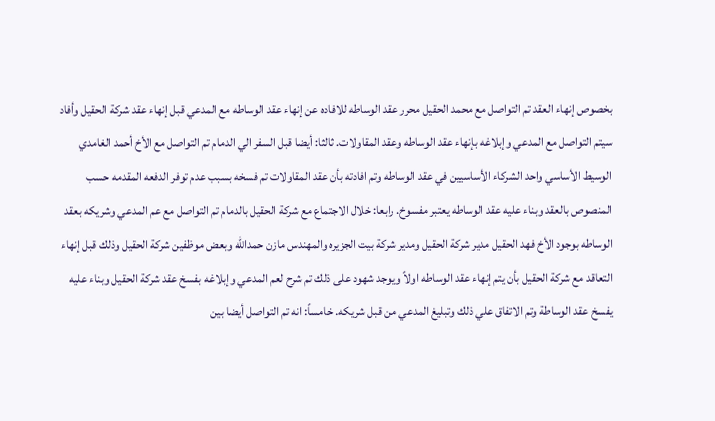بخصوص إنهاء العقد تم التواصل مع محمد الحقيل محرر عقد الوساطه للافاده عن إنهاء عقد الوساطه مع المدعي قبل إنهاء عقد شركة الحقيل وأفاد سيتم التواصل مع المدعي وإبلاغه بإنهاء عقد الوساطه وعقد المقاولات. ثالثا: أيضا قبل السفر الي الدمام تم التواصل مع الأخ أحمد الغامدي الوسيط الأساسي واحد الشركاء الأساسيين في عقد الوساطه وتم افادته بأن عقد المقاولات تم فسخه بسبب عدم توفر الدفعه المقدمه حسب المنصوص بالعقد وبناء عليه عقد الوساطه يعتبر مفسوخ. رابعا: خلال الاجتماع مع شركة الحقيل بالدمام تم التواصل مع عم المدعي وشريكه بعقد الوساطه بوجود الأخ فهد الحقيل مدير شركة الحقيل ومدير شركة بيت الجزيره والمهندس مازن حمدالله وبعض موظفين شركة الحقيل وذلك قبل إنهاء التعاقد مع شركة الحقيل بأن يتم إنهاء عقد الوساطه اولاً ويوجد شهود على ذلك تم شرح لعم المدعي وإبلاغه بفسخ عقد شركة الحقيل وبناء عليه يفسخ عقد الوساطة وتم الاتفاق علي ذلك وتبليغ المدعي من قبل شريكه. خامساً: انه تم التواصل أيضا بين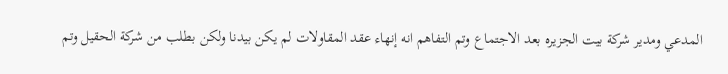المدعي ومدير شركة بيت الجزيره بعد الاجتماع وتم التفاهم انه إنهاء عقد المقاولات لم يكن بيدنا ولكن بطلب من شركة الحقيل وتم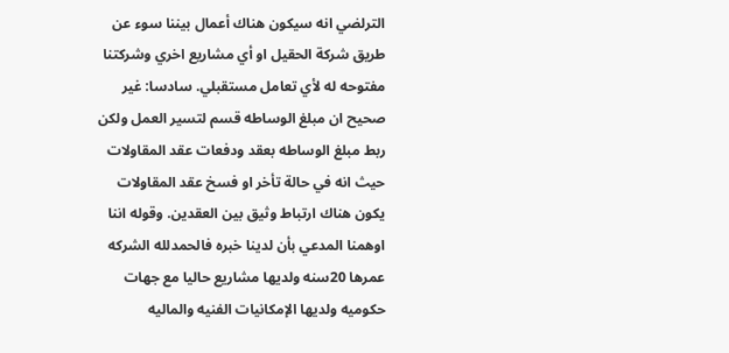الترلضي انه سيكون هناك أعمال بيننا سوء عن طريق شركة الحقيل او أي مشاريع اخري وشركتنا مفتوحه له لأي تعامل مستقبلي. سادسا: غير صحيح ان مبلغ الوساطه قسم لتسير العمل ولكن ربط مبلغ الوساطه بعقد ودفعات عقد المقاولات حيث انه في حالة تأخر او فسخ عقد المقاولات يكون هناك ارتباط وثيق بين العقدين. وقوله اننا اوهمنا المدعي بأن لدينا خبره فالحمدلله الشركه عمرها 20سنه ولديها مشاريع حاليا مع جهات حكوميه ولديها الإمكانيات الفنيه والماليه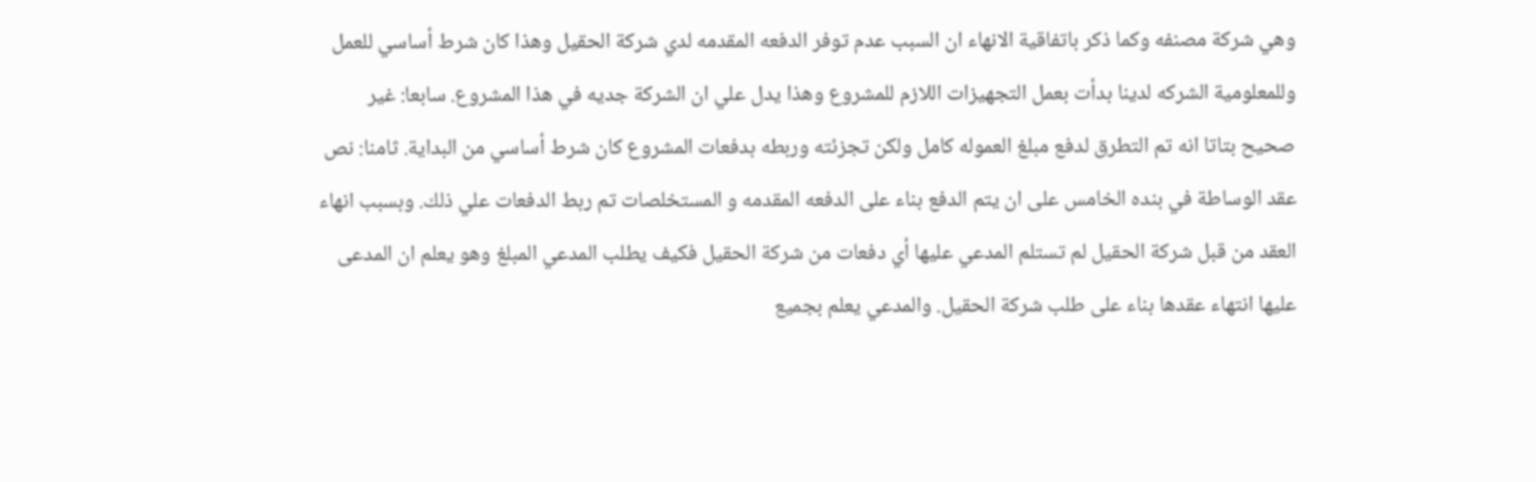وهي شركة مصنفه وكما ذكر باتفاقية الانهاء ان السبب عدم توفر الدفعه المقدمه لدي شركة الحقيل وهذا كان شرط أساسي للعمل وللمعلومية الشركه لدينا بدأت بعمل التجهيزات اللازم للمشروع وهذا يدل علي ان الشركة جديه في هذا المشروع. سابعا: غير صحيح بتاتا انه تم التطرق لدفع مبلغ العموله كامل ولكن تجزئته وربطه بدفعات المشروع كان شرط أساسي من البداية. ثامنا: نص عقد الوساطة في بنده الخامس على ان يتم الدفع بناء على الدفعه المقدمه و المستخلصات تم ربط الدفعات علي ذلك. وبسبب انهاء العقد من قبل شركة الحقيل لم تستلم المدعي عليها أي دفعات من شركة الحقيل فكيف يطلب المدعي المبلغ وهو يعلم ان المدعى عليها انتهاء عقدها بناء على طلب شركة الحقيل. والمدعي يعلم بجميع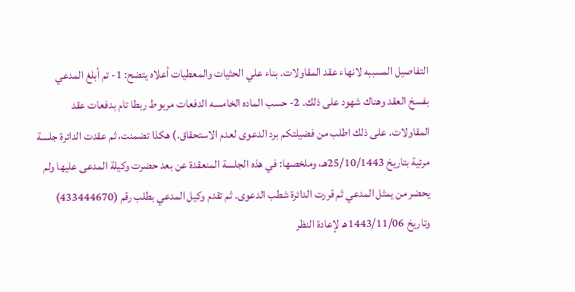التفاصيل المسببه لانهاء عقد المقاولات. بناء علي الحثيات والمعطيات أعلاه يتضح: 1- تم أبلغ المدعي بفسخ العقد وهناك شهود على ذلك. 2- حسب الماده الخامسه الدفعات مربوط ربطا تام بدفعات عقد المقاولات. على ذلك اطلب من فضيلتكم برد الدعوى لعدم الاستحقاق.) هكذا تضمنت، ثم عقدت الدائرة جلسة مرئية بتاريخ 25/10/1443هـ، وملخصها: في هذه الجلسة المنعقدة عن بعد حضرت وكيلة المدعى عليها ولم يحضر من يمثل المدعي ثم قررت الدائرة شطب الدعوى. ثم تقدم وكيل المدعي بطلب رقم (433444670) وتاريخ 1443/11/06هـ لإعادة النظر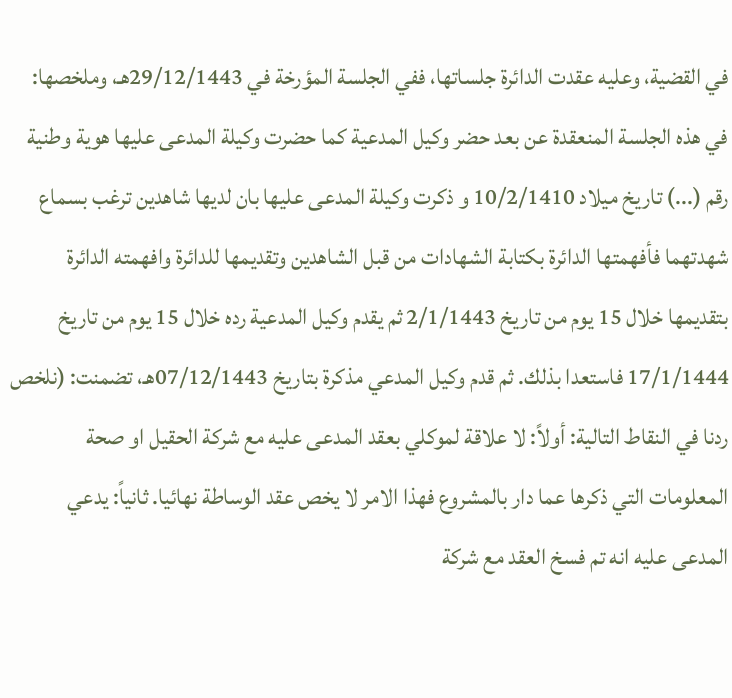في القضية، وعليه عقدت الدائرة جلساتها، ففي الجلسة المؤرخة في 29/12/1443هـ، وملخصها: في هذه الجلسة المنعقدة عن بعد حضر وكيل المدعية كما حضرت وكيلة المدعى عليها هوية وطنية رقم (...) تاريخ ميلاد 10/2/1410 و ذكرت وكيلة المدعى عليها بان لديها شاهدين ترغب بسماع شهدتهما فأفهمتها الدائرة بكتابة الشهادات من قبل الشاهدين وتقديمها للدائرة وافهمته الدائرة بتقديمها خلال 15 يوم من تاريخ 2/1/1443 ثم يقدم وكيل المدعية رده خلال 15 يوم من تاريخ 17/1/1444 فاستعدا بذلك. ثم قدم وكيل المدعي مذكرة بتاريخ 07/12/1443هـ، تضمنت: (نلخص ردنا في النقاط التالية: أولاً: لا علاقة لموكلي بعقد المدعى عليه مع شركة الحقيل او صحة المعلومات التي ذكرها عما دار بالمشروع فهذا الامر لا يخص عقد الوساطة نهائيا. ثانياً: يدعي المدعى عليه انه تم فسخ العقد مع شركة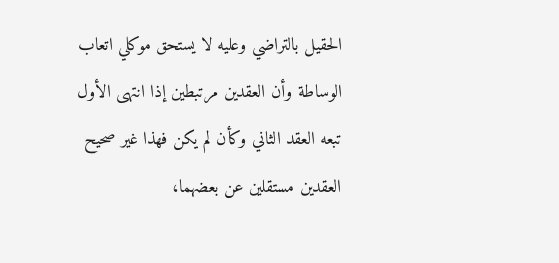الحقيل بالتراضي وعليه لا يستحق موكلي اتعاب الوساطة وأن العقدين مرتبطين إذا انتهى الأول تبعه العقد الثاني وكأن لم يكن فهذا غير صحيح العقدين مستقلين عن بعضهما،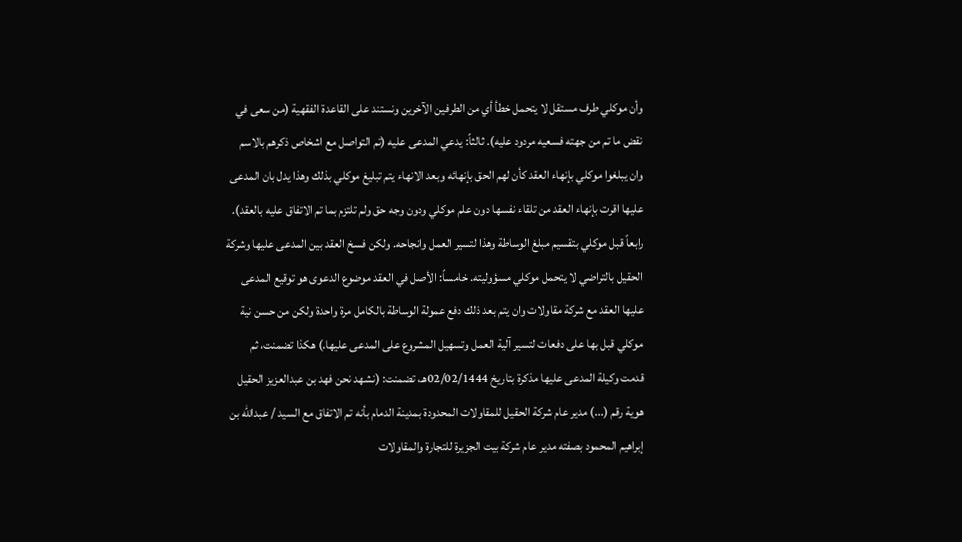وأن موكلي طرف مستقل لا يتحمل خطأ أي من الطرفين الآخرين ونستند على القاعدة الفقهية (من سعى في نقض ما تم من جهته فسعيه مردود عليه). ثالثاً: يدعي المدعى عليه (تم التواصل مع اشخاص ذكرهم بالاسم وان يبلغوا موكلي بإنهاء العقد كأن لهم الحق بإنهائه وبعد الانهاء يتم تبليغ موكلي بذلك وهذا يدل بان المدعى عليها اقرت بإنهاء العقد من تلقاء نفسها دون علم موكلي ودون وجه حق ولم تلتزم بما تم الاتفاق عليه بالعقد). رابعاً قبل موكلي بتقسيم مبلغ الوساطة وهذا لتسير العمل وانجاحه. ولكن فسخ العقد بين المدعى عليها وشركة الحقيل بالتراضي لا يتحمل موكلي مسؤوليته. خامساً: الأصل في العقد موضوع الدعوى هو توقيع المدعى عليها العقد مع شركة مقاولات وان يتم بعد ذلك دفع عمولة الوساطة بالكامل مرة واحدة ولكن من حسن نية موكلي قبل بها على دفعات لتسير آلية العمل وتسهيل المشروع على المدعى عليها.) هكذا تضمنت، ثم قدمت وكيلة المدعى عليها مذكرة بتاريخ 02/02/1444هـ، تضمنت: (نشهد نحن فهد بن عبدالعزيز الحقيل هوية رقم (...) مدير عام شركة الحقيل للمقاولات المحدودة بمدينة الدمام بأنه تم الاتفاق مع السيد / عبدالله بن إبراهيم المحمود بصفته مدير عام شركة بيت الجزيرة للتجارة والمقاولات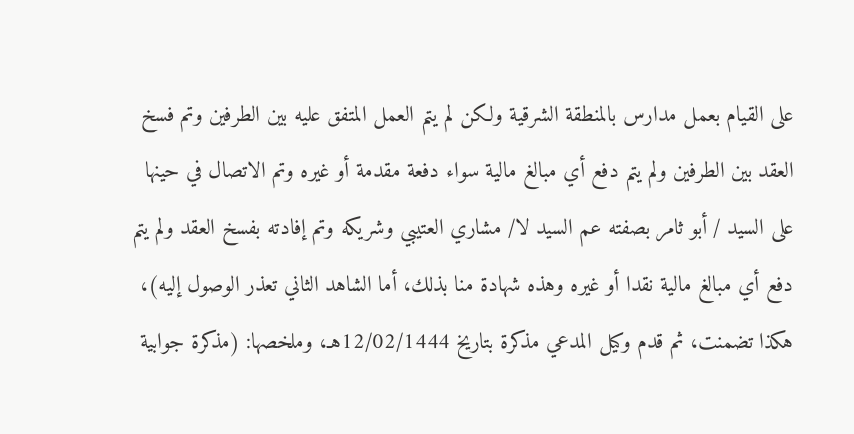على القيام بعمل مدارس بالمنطقة الشرقية ولكن لم يتم العمل المتفق عليه بين الطرفين وتم فسخ العقد بين الطرفين ولم يتم دفع أي مبالغ مالية سواء دفعة مقدمة أو غيره وتم الاتصال في حينها على السيد / أبو ثامر بصفته عم السيد لا/ مشاري العتيبي وشريكه وتم إفادته بفسخ العقد ولم يتم دفع أي مبالغ مالية نقدا أو غيره وهذه شهادة منا بذلك، أما الشاهد الثاني تعذر الوصول إليه)، هكذا تضمنت، ثم قدم وكيل المدعي مذكرة بتاريخ 12/02/1444هـ، وملخصها: (مذكرة جوابية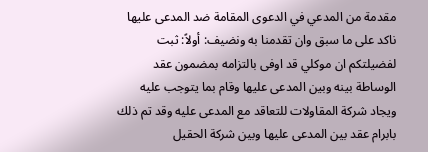مقدمة من المدعي في الدعوى المقامة ضد المدعى عليها ناكد على ما سبق وان تقدمنا به ونضيف: أولاً: ثبت لفضيلتكم ان موكلي قد اوفى بالتزامه بمضمون عقد الوساطة بينه وبين المدعى عليها وقام بما يتوجب عليه ويجاد شركة المقاولات للتعاقد مع المدعى عليه وقد تم ذلك بابرام عقد بين المدعى عليها وبين شركة الحقيل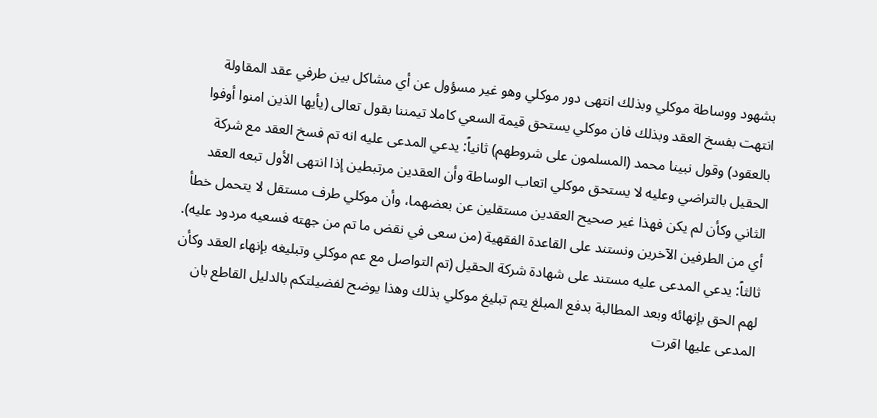بشهود ووساطة موكلي وبذلك انتهى دور موكلي وهو غير مسؤول عن أي مشاكل بين طرفي عقد المقاولة انتهت بفسخ العقد وبذلك فان موكلي يستحق قيمة السعي كاملا تيمننا بقول تعالى (يأيها الذين امنوا أوفوا بالعقود) وقول نبينا محمد (المسلمون على شروطهم) ثانياً: يدعي المدعى عليه انه تم فسخ العقد مع شركة الحقيل بالتراضي وعليه لا يستحق موكلي اتعاب الوساطة وأن العقدين مرتبطين إذا انتهى الأول تبعه العقد الثاني وكأن لم يكن فهذا غير صحيح العقدين مستقلين عن بعضهما، وأن موكلي طرف مستقل لا يتحمل خطأ أي من الطرفين الآخرين ونستند على القاعدة الفقهية (من سعى في نقض ما تم من جهته فسعيه مردود عليه). ثالثاً: يدعي المدعى عليه مستند على شهادة شركة الحقيل (تم التواصل مع عم موكلي وتبليغه بإنهاء العقد وكأن لهم الحق بإنهائه وبعد المطالبة بدفع المبلغ يتم تبليغ موكلي بذلك وهذا يوضح لفضيلتكم بالدليل القاطع بان المدعى عليها اقرت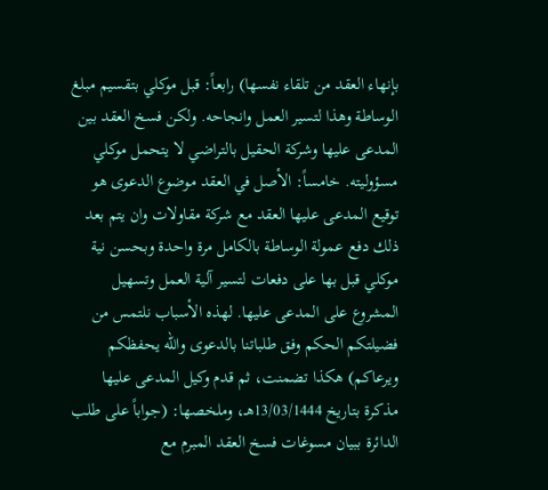بإنهاء العقد من تلقاء نفسها) رابعاً: قبل موكلي بتقسيم مبلغ الوساطة وهذا لتسير العمل وانجاحه. ولكن فسخ العقد بين المدعى عليها وشركة الحقيل بالتراضي لا يتحمل موكلي مسؤوليته. خامساً: الأصل في العقد موضوع الدعوى هو توقيع المدعى عليها العقد مع شركة مقاولات وان يتم بعد ذلك دفع عمولة الوساطة بالكامل مرة واحدة وبحسن نية موكلي قبل بها على دفعات لتسير آلية العمل وتسهيل المشروع على المدعى عليها. لهذه الأسباب نلتمس من فضيلتكم الحكم وفق طلباتنا بالدعوى والله يحفظكم ويرعاكم) هكذا تضمنت، ثم قدم وكيل المدعى عليها مذكرة بتاريخ 13/03/1444هـ، وملخصها: (جواباً على طلب الدائرة ببيان مسوغات فسخ العقد المبرم مع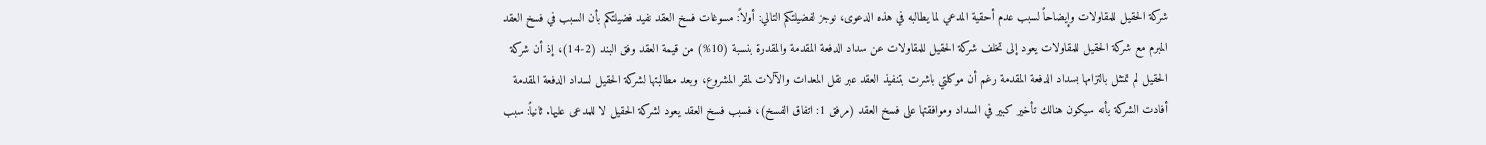شركة الحقيل للمقاولات وإيضاحاً لسبب عدم أحقية المدعي لما يطالبه في هذه الدعوى، نوجز لفضيلتكم التالي: أولاً: مسوغات فسخ العقد نفيد فضيلتكم بأن السبب في فسخ العقد المبرم مع شركة الحقيل للمقاولات يعود إلى تخلف شركة الحقيل للمقاولات عن سداد الدفعة المقدمة والمقدرة بنسبة (10%) من قيمة العقد وفق البند (2-14)، إذ أن شركة الحقيل لم تمتثل بالتزامها بسداد الدفعة المقدمة رغم أن موكلتي باشرت بتنفيذ العقد عبر نقل المعدات والآلات لمقر المشروع، وبعد مطالبتها لشركة الحقيل لسداد الدفعة المقدمة أفادت الشركة بأنه سيكون هنالك تأخير كبير في السداد وموافقتها على فسخ العقد (مرفق 1: اتفاق الفسخ)، فسبب فسخ العقد يعود لشركة الحقيل لا للمدعى عليها. ثانياً: سبب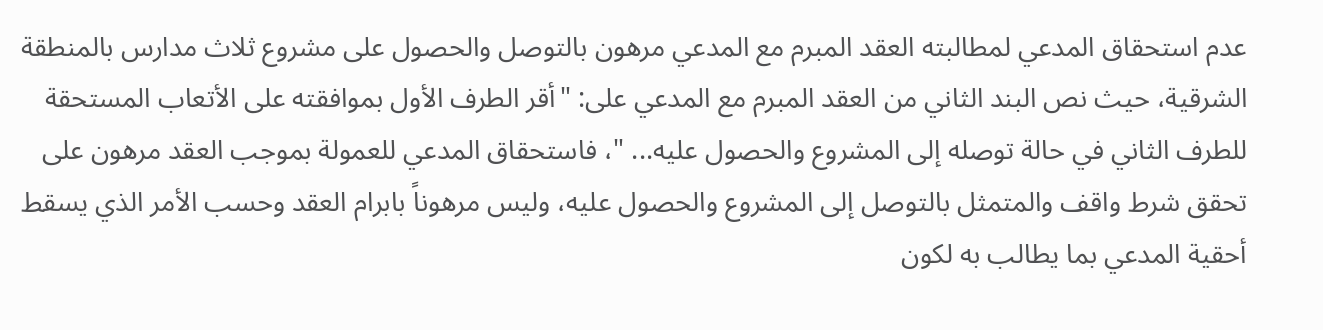عدم استحقاق المدعي لمطالبته العقد المبرم مع المدعي مرهون بالتوصل والحصول على مشروع ثلاث مدارس بالمنطقة الشرقية، حيث نص البند الثاني من العقد المبرم مع المدعي على: "أقر الطرف الأول بموافقته على الأتعاب المستحقة للطرف الثاني في حالة توصله إلى المشروع والحصول عليه... "، فاستحقاق المدعي للعمولة بموجب العقد مرهون على تحقق شرط واقف والمتمثل بالتوصل إلى المشروع والحصول عليه، وليس مرهوناً بابرام العقد وحسب الأمر الذي يسقط أحقية المدعي بما يطالب به لكون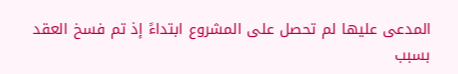المدعى عليها لم تحصل على المشروع ابتداءً إذ تم فسخ العقد بسبب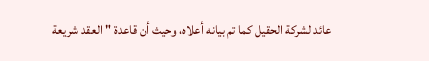عائد لشركة الحقيل كما تم بيانه أعلاه، وحيث أن قاعدة "العقد شريعة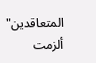المتعاقدين" ألزمت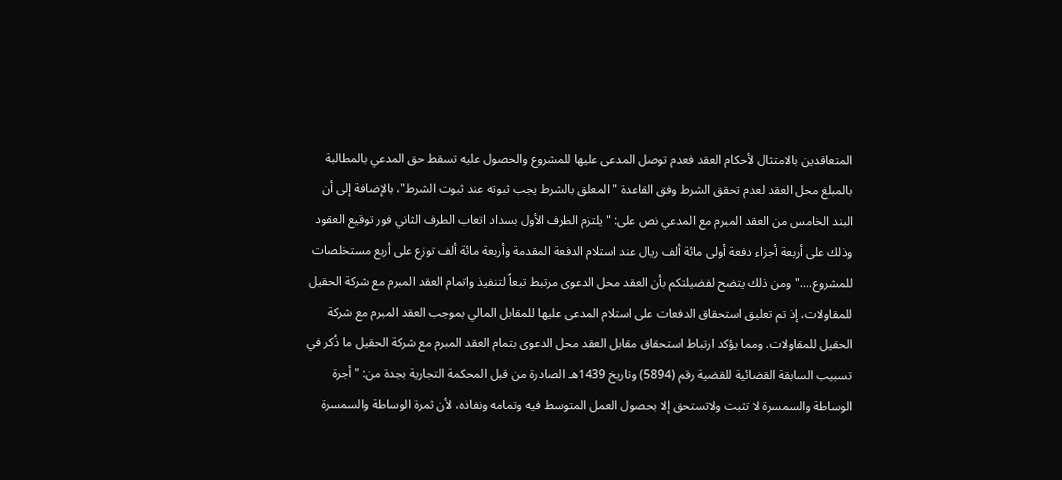المتعاقدين بالامتثال لأحكام العقد فعدم توصل المدعى عليها للمشروع والحصول عليه تسقط حق المدعي بالمطالبة بالمبلغ محل العقد لعدم تحقق الشرط وفق القاعدة "المعلق بالشرط يجب ثبوته عند ثبوت الشرط"، بالإضافة إلى أن البند الخامس من العقد المبرم مع المدعي نص على: "يلتزم الطرف الأول بسداد اتعاب الطرف الثاني فور توقيع العقود وذلك على أربعة أجزاء دفعة أولى مائة ألف ريال عند استلام الدفعة المقدمة وأربعة مائة ألف توزع على أربع مستخلصات للمشروع...." ومن ذلك يتضح لفضيلتكم بأن العقد محل الدعوى مرتبط تبعاً لتنفيذ واتمام العقد المبرم مع شركة الحقيل للمقاولات، إذ تم تعليق استحقاق الدفعات على استلام المدعى عليها للمقابل المالي بموجب العقد المبرم مع شركة الحقيل للمقاولات. ومما يؤكد ارتباط استحقاق مقابل العقد محل الدعوى بتمام العقد المبرم مع شركة الحقيل ما ذُكر في تسبيب السابقة القضائية للقضية رقم (5894) وتاريخ 1439هـ الصادرة من قبل المحكمة التجارية بجدة من: "أجرة الوساطة والسمسرة لا تثبت ولاتستحق إلا بحصول العمل المتوسط فيه وتمامه ونفاذه، لأن ثمرة الوساطة والسمسرة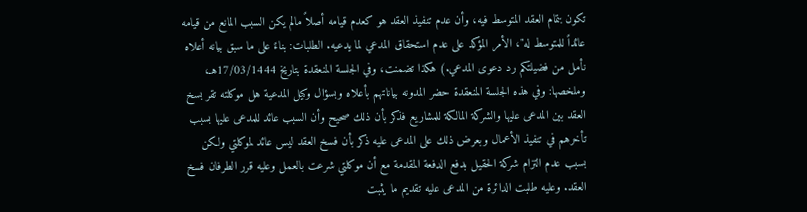تكون بتمام العقد المتوسط فيه، وأن عدم تنفيذ العقد هو كعدم قيامه أصلاً مالم يكن السبب المانع من قيامه عائداً للمتوسط له"، الأمر المؤكد على عدم استحقاق المدعي لما يدعيه. الطلبات: بناءً على ما سبق بيانه أعلاه نأمل من فضيلتكم رد دعوى المدعي.) هكذا تضمنت، وفي الجلسة المنعقدة بتاريخ 17/03/1444هـ، وملخصها: وفي هذه الجلسة المنعقدة حضر المدونه بياناتهم بأعلاه وبسؤال وكيل المدعية هل موكلته تقر بسخ العقد بين المدعى عليها والشركة المالكة للمشاريع فذكر بأن ذلك صحيح وأن السبب عائد للمدعى عليها بسبب تأخرهم في تنفيذ الأعمال وبعرض ذلك على المدعى عليه ذكر بأن فسخ العقد ليس عائد لموكلتي ولكن بسبب عدم التزام شركة الحقيل بدفع الدفعة المقدمة مع أن موكلتي شرعت بالعمل وعليه قرر الطرفان فسخ العقد. وعليه طلبت الدائرة من المدعى عليه تقديم ما يثبت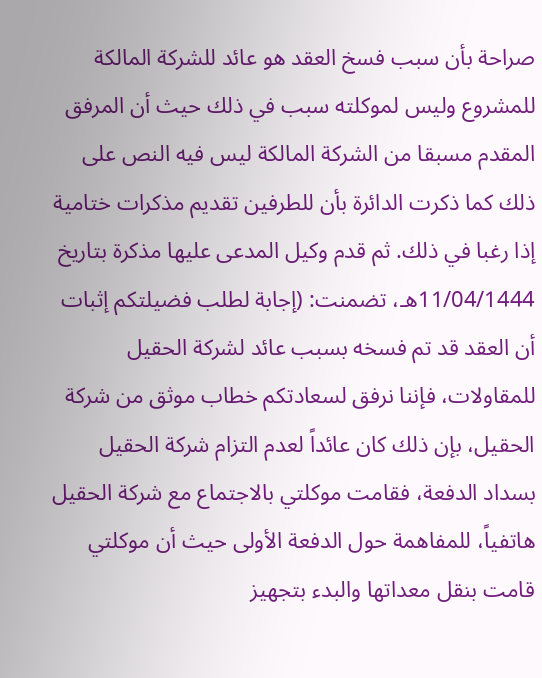صراحة بأن سبب فسخ العقد هو عائد للشركة المالكة للمشروع وليس لموكلته سبب في ذلك حيث أن المرفق المقدم مسبقا من الشركة المالكة ليس فيه النص على ذلك كما ذكرت الدائرة بأن للطرفين تقديم مذكرات ختامية إذا رغبا في ذلك. ثم قدم وكيل المدعى عليها مذكرة بتاريخ 11/04/1444هـ، تضمنت: (إجابة لطلب فضيلتكم إثبات أن العقد قد تم فسخه بسبب عائد لشركة الحقيل للمقاولات، فإننا نرفق لسعادتكم خطاب موثق من شركة الحقيل، بإن ذلك كان عائداً لعدم التزام شركة الحقيل بسداد الدفعة، فقامت موكلتي بالاجتماع مع شركة الحقيل هاتفياً، للمفاهمة حول الدفعة الأولى حيث أن موكلتي قامت بنقل معداتها والبدء بتجهيز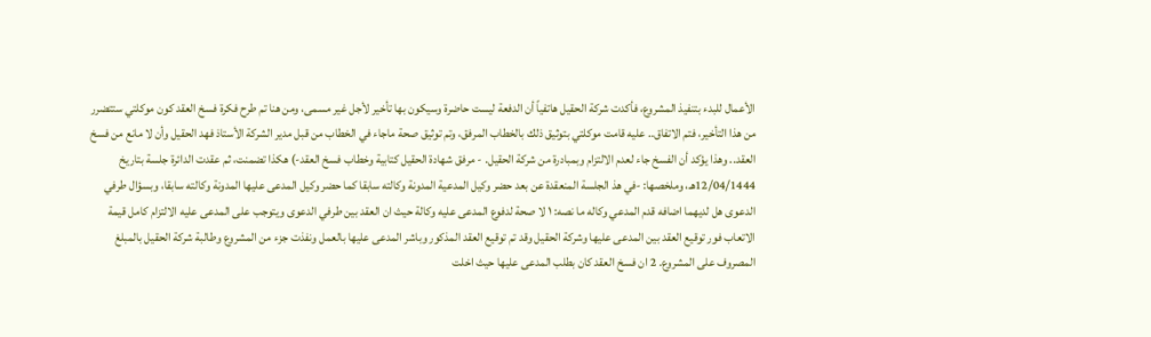الأعمال للبدء بتنفيذ المشروع، فأكدت شركة الحقيل هاتفياً أن الدفعة ليست حاضرة وسيكون بها تأخير لأجل غير مسمى، ومن هنا تم طرح فكرة فسخ العقد كون موكلتي ستتضرر من هذا التأخير، فتم الاتفاق.. عليه قامت موكلتي بتوثيق ذلك بالخطاب المرفق، وتم توثيق صحة ماجاء في الخطاب من قبل مدير الشركة الأستاذ فهد الحقيل وأن لا مانع من فسخ العقد.. وهذا يؤكد أن الفسخ جاء لعدم الالتزام وبمبادرة من شركة الحقيل. - مرفق شهادة الحقيل كتابية وخطاب فسخ العقد-) هكذا تضمنت، ثم عقدت الدائرة جلسة بتاريخ 12/04/1444هـ، وملخصها: -في هذ الجلسة المنعقدة عن بعد حضر وكيل المدعية المدونة وكالته سابقا كما حضر وكيل المدعى عليها المدونة وكالته سابقا، وبسؤال طرفي الدعوى هل لديهما اضافه قدم المدعي وكاله ما نصه: ١ لا صحة لدفوع المدعى عليه وكالة حيث ان العقد بين طرفي الدعوى ويتوجب على المدعى عليه الالتزام كامل قيمة الاتعاب فور توقيع العقد بين المدعى عليها وشركة الحقيل وقد تم توقيع العقد المذكور وباشر المدعى عليها بالعمل ونفذت جزء من المشروع وطالبة شركة الحقيل بالمبلغ المصروف على المشروع. 2 ان فسخ العقد كان بطلب المدعى عليها حيث اخلت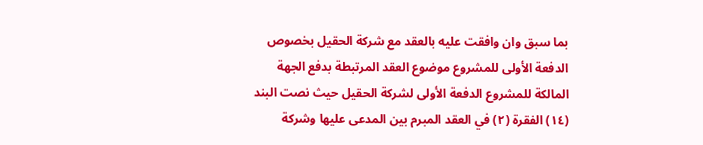بما سبق وان وافقت عليه بالعقد مع شركة الحقيل بخصوص الدفعة الأولى للمشروع موضوع العقد المرتبطة بدفع الجهة المالكة للمشروع الدفعة الأولى لشركة الحقيل حيث نصت البند (١٤) الفقرة (٢) في العقد المبرم بين المدعى عليها وشركة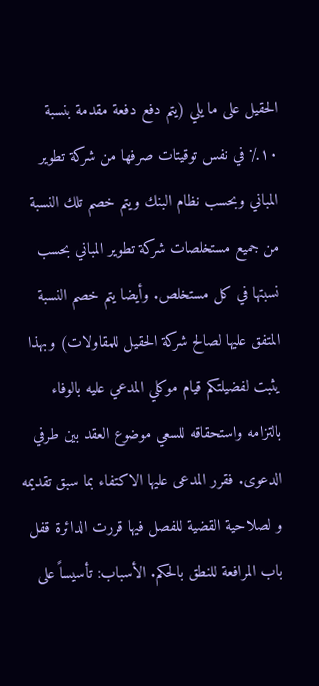الحقيل على ما يلي (يتم دفع دفعة مقدمة بنسبة ١٠٪ في نفس توقيتات صرفها من شركة تطوير المباني وبحسب نظام البنك ويتم خصم تلك النسبة من جميع مستخلصات شركة تطوير المباني بحسب نسبتها في كل مستخلص. وأيضا يتم خصم النسبة المتفق عليها لصالح شركة الحقيل للمقاولات) وبهذا يثبت لفضيلتكم قيام موكلي المدعي عليه بالوفاء بالتزامه واستحقاقه للسعي موضوع العقد بين طرفي الدعوى. فقرر المدعى عليها الاكتفاء بما سبق تقديمه و لصلاحية القضية للفصل فيها قررت الدائرة قفل باب المرافعة للنطق بالحكم. الأسباب: تأسيساً على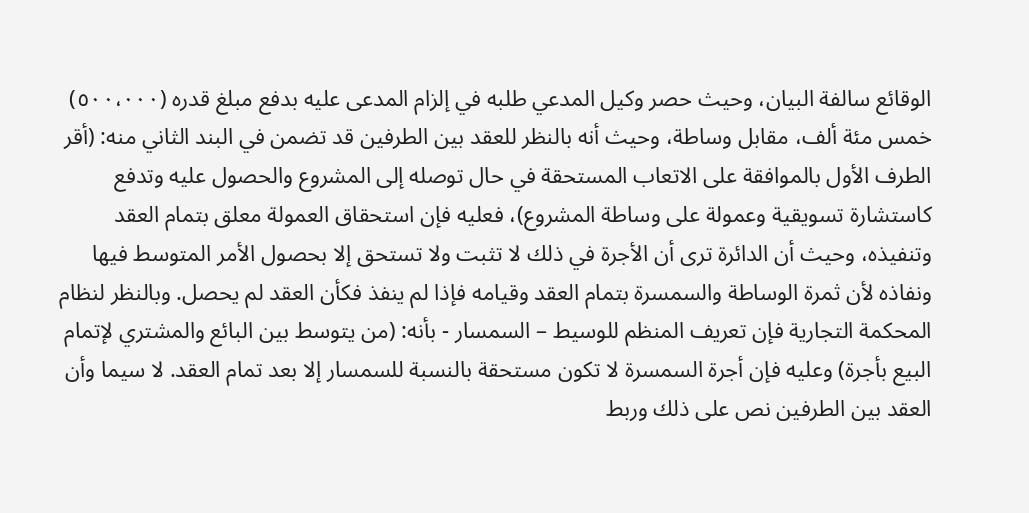الوقائع سالفة البيان، وحيث حصر وكيل المدعي طلبه في إلزام المدعى عليه بدفع مبلغ قدره (٥٠٠،٠٠٠) خمس مئة ألف، مقابل وساطة، وحيث أنه بالنظر للعقد بين الطرفين قد تضمن في البند الثاني منه: (أقر الطرف الأول بالموافقة على الاتعاب المستحقة في حال توصله إلى المشروع والحصول عليه وتدفع كاستشارة تسويقية وعمولة على وساطة المشروع)، فعليه فإن استحقاق العمولة معلق بتمام العقد وتنفيذه، وحيث أن الدائرة ترى أن الأجرة في ذلك لا تثبت ولا تستحق إلا بحصول الأمر المتوسط فيها ونفاذه لأن ثمرة الوساطة والسمسرة بتمام العقد وقيامه فإذا لم ينفذ فكأن العقد لم يحصل. وبالنظر لنظام المحكمة التجارية فإن تعريف المنظم للوسيط – السمسار - بأنه: (من يتوسط بين البائع والمشتري لإتمام البيع بأجرة) وعليه فإن أجرة السمسرة لا تكون مستحقة بالنسبة للسمسار إلا بعد تمام العقد. لا سيما وأن العقد بين الطرفين نص على ذلك وربط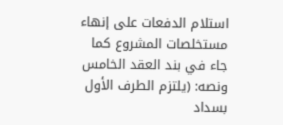استلام الدفعات على إنهاء مستخلصات المشروع كما جاء في بند العقد الخامس ونصه: (يلتزم الطرف الأول بسداد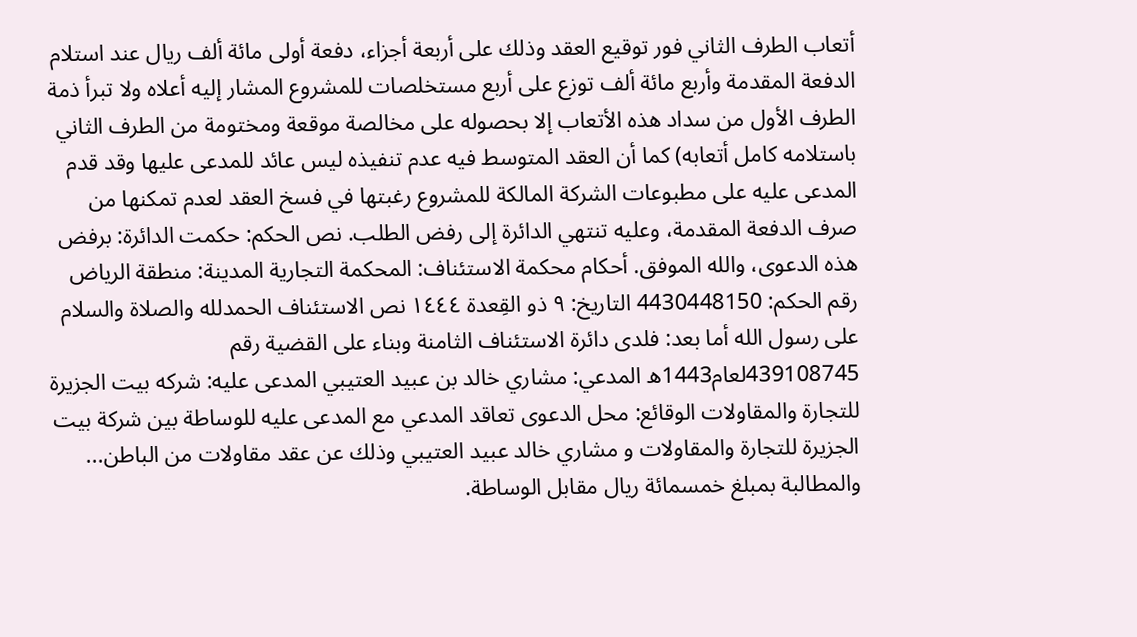أتعاب الطرف الثاني فور توقيع العقد وذلك على أربعة أجزاء، دفعة أولى مائة ألف ريال عند استلام الدفعة المقدمة وأربع مائة ألف توزع على أربع مستخلصات للمشروع المشار إليه أعلاه ولا تبرأ ذمة الطرف الأول من سداد هذه الأتعاب إلا بحصوله على مخالصة موقعة ومختومة من الطرف الثاني باستلامه كامل أتعابه) كما أن العقد المتوسط فيه عدم تنفيذه ليس عائد للمدعى عليها وقد قدم المدعى عليه على مطبوعات الشركة المالكة للمشروع رغبتها في فسخ العقد لعدم تمكنها من صرف الدفعة المقدمة، وعليه تنتهي الدائرة إلى رفض الطلب. نص الحكم: حكمت الدائرة: برفض هذه الدعوى، والله الموفق. أحكام محكمة الاستئناف: المحكمة التجارية المدينة: منطقة الرياض رقم الحكم: 4430448150 التاريخ: ٩ ذو القِعدة ١٤٤٤ نص الاستئناف الحمدلله والصلاة والسلام على رسول الله أما بعد: فلدى دائرة الاستئناف الثامنة وبناء على القضية رقم 439108745لعام1443ه المدعي: مشاري خالد بن عبيد العتيبي المدعى عليه: شركه بيت الجزيرة للتجارة والمقاولات الوقائع: محل الدعوى تعاقد المدعي مع المدعى عليه للوساطة بين شركة بيت الجزيرة للتجارة والمقاولات و مشاري خالد عبيد العتيبي وذلك عن عقد مقاولات من الباطن... والمطالبة بمبلغ خمسمائة ريال مقابل الوساطة.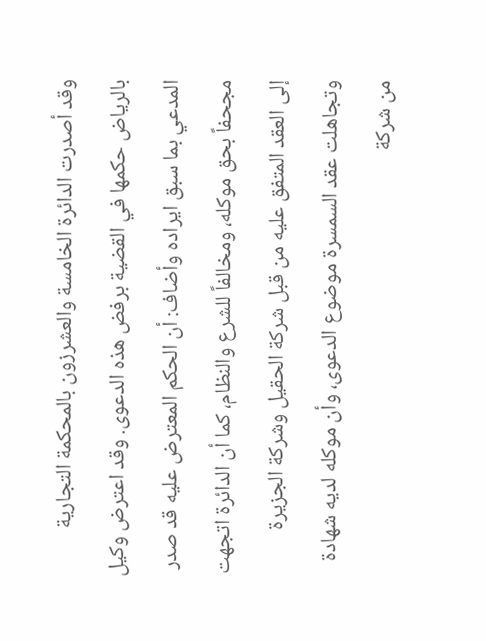وقد أصدرت الدائرة الخامسة والعشرزون بالمحكمة التجارية بالرياض حكمها في القضية برفض هذه الدعوى. وقد اعترض وكيل المدعي بما سبق ايراده وأضاف: أن الحكم المعترض عليه قد صدر مجحفاً بحق موكله، ومخالفاً للشرع والنظام، كما أن الدائرة اتجهت إلى العقد المتفق عليه من قبل شركة الحقيل وشركة الجزيرة وتجاهلت عقد السمسرة موضوع الدعوى، وأن موكله لديه شهادة من شركة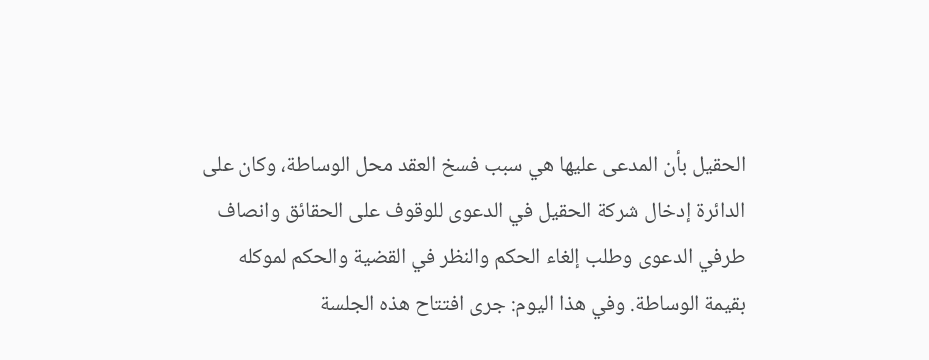الحقيل بأن المدعى عليها هي سبب فسخ العقد محل الوساطة، وكان على الدائرة إدخال شركة الحقيل في الدعوى للوقوف على الحقائق وانصاف طرفي الدعوى وطلب إلغاء الحكم والنظر في القضية والحكم لموكله بقيمة الوساطة. وفي هذا اليوم: جرى افتتاح هذه الجلسة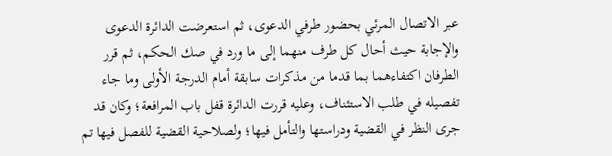عبر الاتصال المرئي بحضور طرفي الدعوى، ثم استعرضت الدائرة الدعوى والإجابة حيث أحال كل طرف منهما إلى ما ورد في صك الحكم، ثم قرر الطرفان اكتفاءهما بما قدما من مذكرات سابقة أمام الدرجة الأولى وما جاء تفصيله في طلب الاستئناف، وعليه قررت الدائرة قفل باب المرافعة؛ وكان قد جرى النظر في القضية ودراستها والتأمل فيها؛ ولصلاحية القضية للفصل فيها تم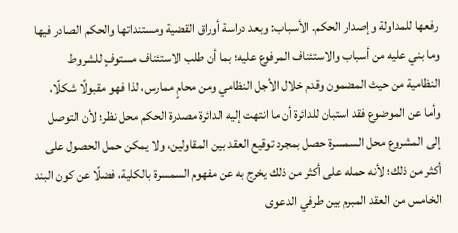رفعها للمداولة وإصدار الحكم. الأسباب: وبعد دراسة أوراق القضية ومستنداتها والحكم الصادر فيها وما بني عليه من أسباب والاستئناف المرفوع عليه؛ بما أن طلب الاستئناف مستوفٍ للشروط النظامية من حيث المضمون وقدم خلال الأجل النظامي ومن محامٍ ممارس، لذا فهو مقبولًا شكلًا، وأما عن الموضوع فقد استبان للدائرة أن ما انتهت إليه الدائرة مصدرة الحكم محل نظر؛ لأن التوصل إلى المشروع محل السمسرة حصل بمجرد توقيع العقد بين المقاولين، ولا يمكن حمل الحصول على أكثر من ذلك؛ لأنه حمله على أكثر من ذلك يخرج به عن مفهوم السمسرة بالكلية، فضلًا عن كون البند الخامس من العقد المبرم بين طرفي الدعوى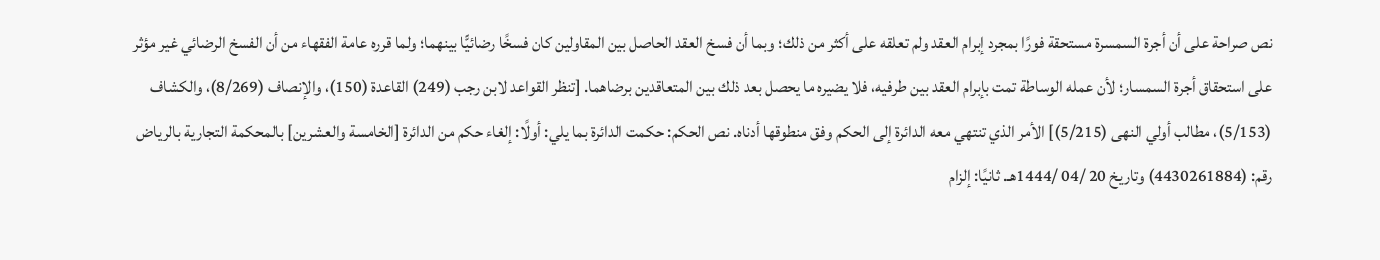نص صراحة على أن أجرة السمسرة مستحقة فورًا بمجرد إبرام العقد ولم تعلقه على أكثر من ذلك؛ وبما أن فسخ العقد الحاصل بين المقاولين كان فسخًا رضائيًّا بينهما؛ ولما قرره عامة الفقهاء من أن الفسخ الرضائي غير مؤثر على استحقاق أجرة السمسار؛ لأن عمله الوساطة تمت بإبرام العقد بين طرفيه، فلا يضيره ما يحصل بعد ذلك بين المتعاقدين برضاهما. [تنظر القواعد لابن رجب (249) القاعدة (150)، والإنصاف (8/269)، والكشاف (5/153)، مطالب أولي النهى (5/215)] الأمر الذي تنتهي معه الدائرة إلى الحكم وفق منطوقها أدناه. نص الحكم: حكمت الدائرة بما يلي: أولًا: إلغاء حكم من الدائرة [الخامسة والعشرين] بالمحكمة التجارية بالرياض رقم: (4430261884) وتاريخ 20 /04 /1444هـ. ثانيًا: إلزام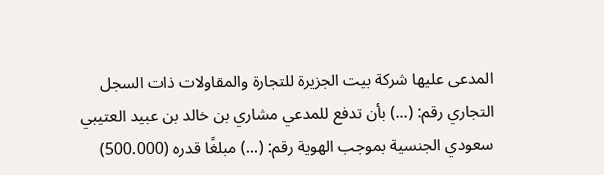المدعى عليها شركة بيت الجزيرة للتجارة والمقاولات ذات السجل التجاري رقم: (...) بأن تدفع للمدعي مشاري بن خالد بن عبيد العتيبي سعودي الجنسية بموجب الهوية رقم: (...) مبلغًا قدره (500.000)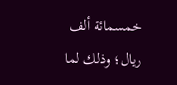خمسمائة ألف ريال؛ وذلك لما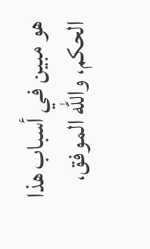هو مبين في أسباب هذا الحكم، والله الموفق،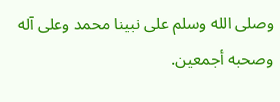وصلى الله وسلم على نبينا محمد وعلى آله وصحبه أجمعين.